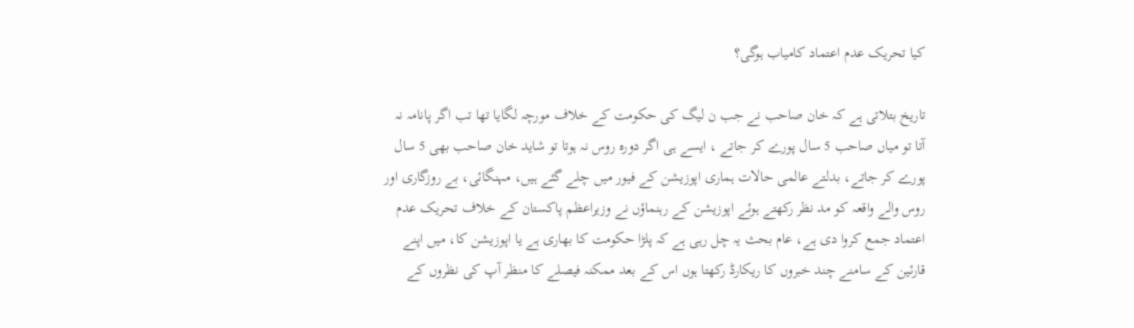کیا تحریک عدم اعتماد کامیاب ہوگی؟

تاریخ بتلاتی ہے کہ خان صاحب نے جب ن لیگ کی حکومت کے خلاف مورچہ لگایا تھا تب اگر پانامہ نہ آتا تو میاں صاحب 5 سال پورے کر جاتے ، ایسے ہی اگر دورہ روس نہ ہوتا تو شاید خان صاحب بھی 5 سال پورے کر جاتے، بدلتے عالمی حالات ہماری اپوزیشن کے فیور میں چلے گئے ہیں، مہنگائی، بے روزگاری اور روس والے واقعہ کو مد نظر رکھتے ہوئے اپوزیشن کے رہنماؤں نے وزیراعظم پاکستان کے خلاف تحریک عدم اعتماد جمع کروا دی ہے، عام بحث یہ چل رہی ہے کہ پلڑا حکومت کا بھاری ہے یا اپوزیشن کا، میں اپنے قارئین کے سامنے چند خبروں کا ریکارڈ رکھتا ہوں اس کے بعد ممکنہ فیصلے کا منظر آپ کی نظروں کے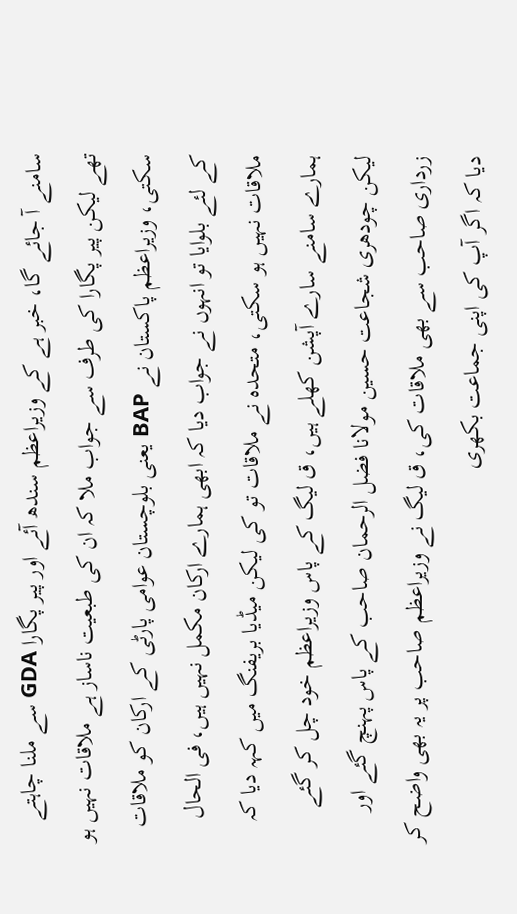سامنے آ جائے گا، خبر ہے کے وزیراعظم سندھ آئے اور پیر پگارا GDA سے ملنا چاہتے تھے لیکن پیر پگارا کی طرف سے جواب ملا کہ ان کی طبعیت ناساز ہے ملاقات نہیں ہو سکتی، وزیراعظم پاکستان نے BAP یعنی بلوچستان عوامی پارٹی کے ارکان کو ملاقات کے لئے بلوایا تو انہوں نے جواب دیا کہ ابھی ہمارے ارکان مکمل نہیں ہیں، فی الحال ملاقات نہیں ہو سکتی، متحدہ نے ملاقات تو کی لیکن میڈیا بریفنگ میں کہہ دیا کہ ہمارے سامنے سارے آپشن کھلے ہیں، ق لیگ کے پاس وزیراعظم خود چل کر گئے لیکن چودھری شجاعت حسین مولانا فضل الرحمان صاحب کے پاس پہنچ گئے اور زرداری صاحب سے بھی ملاقات کی، ق لیگ نے وزیراعظم صاحب پر یہ بھی واضح کر دیا کہ اگر آپ کی اپنی جماعت بکھری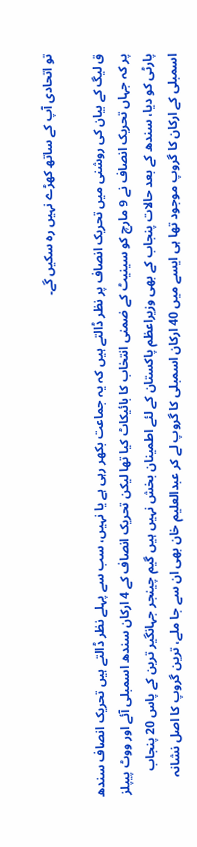تو اتحادی آپ کے ساتھ کھڑے نہیں رہ سکیں گے۔

ق لیگ کے بیان کی روشنی میں تحریک انصاف پر نظر ڈالتے ہیں کہ یہ جماعت بکھر رہی ہے یا نہیں، سب سے پہلے نظر ڈالتے ہیں تحریک انصاف سندھ پر کہ جہاں تحریک انصاف نے 9 مارچ کو سینیٹ کے ضمنی انتخاب کا بائیکاٹ کیا تھا لیکن تحریک انصاف کے 4 ارکان سندھ اسمبلی آئے اور ووٹ پیپلز پارٹی کو دیا، سندھ کے بعد حالات پنجاب کے بھی وزیراعظم پاکستان کے لئے اطمینان بخش نہیں ہیں گیم چینجر جہانگیر ترین کے پاس 20 پنجاب اسمبلی کے ارکان کا گروپ موجود تھا ہی ایسے میں 40 ارکان اسمبلی کا گروپ لے کر عبدالعلیم خان بھی ان سے جا ملے، ترین گروپ کا اصل نشانہ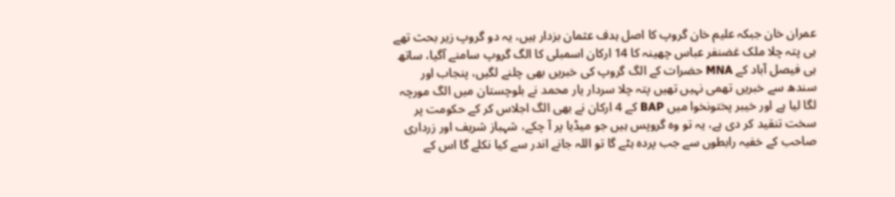عمران خان جبکہ علیم خان گروپ کا اصل ہدف عثمان بزدار ہیں، یہ دو گروپ زیر بحث تھے ہی پتہ چلا ملک غضنفر عباس چھینہ کا 14 ارکان اسمبلی کا الگ گروپ سامنے آگیا، ساتھ ہی فیصل آباد کے MNA حضرات کے الگ گروپ کی خبریں بھی چلنے لگیں، پنجاب اور سندھ سے خبریں تھمی نہیں تھیں پتہ چلا سردار یار محمد نے بلوچستان میں الگ مورچہ لگا لیا ہے اور خیبر پختونخوا میں BAP کے 4 ارکان نے بھی الگ اجلاس کر کے حکومت پر سخت تنقید کر دی ہے، یہ تو وہ گروپس ہیں جو میڈیا پر آ چکے، شہباز شریف اور زرداری صاحب کے خفیہ رابطوں سے جب پردہ ہٹے گا تو اللہ جانے اندر سے کیا نکلے گا اس کے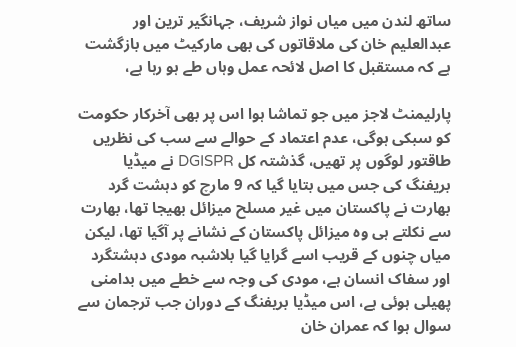ساتھ لندن میں میاں نواز شریف، جہانگیر ترین اور عبدالعلیم خان کی ملاقاتوں کی بھی مارکیٹ میں بازگشت ہے کہ مستقبل کا اصل لائحہ عمل وہاں طے ہو رہا ہے،

پارلیمنٹ لاجز میں جو تماشا ہوا اس پر بھی آخرکار حکومت کو سبکی ہوگی، عدم اعتماد کے حوالے سے سب کی نظریں طاقتور لوگوں پر تھیں، گذشتہ کل DGISPR نے میڈیا بریفنگ کی جس میں بتایا گیا کہ 9 مارچ کو دہشت گرد بھارت نے پاکستان میں غیر مسلح میزائل بھیجا تھا، بھارت سے نکلتے ہی وہ میزائل پاکستان کے نشانے پر آگیا تھا، لیکن میاں چنوں کے قریب اسے گرایا گیا بلاشبہ مودی دہشتگرد اور سفاک انسان ہے، مودی کی وجہ سے خطے میں بدامنی پھیلی ہوئی ہے، اس میڈیا بریفنگ کے دوران جب ترجمان سے سوال ہوا کہ عمران خان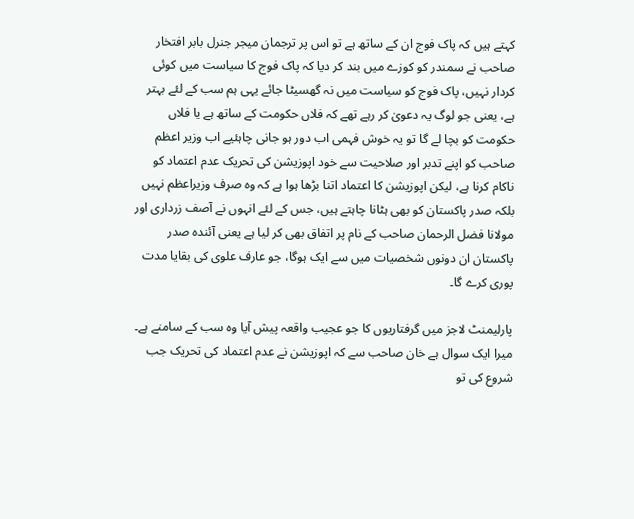کہتے ہیں کہ پاک فوج ان کے ساتھ ہے تو اس پر ترجمان میجر جنرل بابر افتخار صاحب نے سمندر کو کوزے میں بند کر دیا کہ پاک فوج کا سیاست میں کوئی کردار نہیں، پاک فوج کو سیاست میں نہ گھسیٹا جائے یہی ہم سب کے لئے بہتر ہے، یعنی جو لوگ یہ دعویٰ کر رہے تھے کہ فلاں حکومت کے ساتھ ہے یا فلاں حکومت کو بچا لے گا تو یہ خوش فہمی اب دور ہو جانی چاہئیے اب وزیر اعظم صاحب کو اپنے تدبر اور صلاحیت سے خود اپوزیشن کی تحریک عدم اعتماد کو ناکام کرنا ہے، لیکن اپوزیشن کا اعتماد اتنا بڑھا ہوا ہے کہ وہ صرف وزیراعظم نہیں بلکہ صدر پاکستان کو بھی ہٹانا چاہتے ہیں، جس کے لئے انہوں نے آصف زرداری اور مولانا فضل الرحمان صاحب کے نام پر اتفاق بھی کر لیا ہے یعنی آئندہ صدر پاکستان ان دونوں شخصیات میں سے ایک ہوگا، جو عارف علوی کی بقایا مدت پوری کرے گا۔

پارلیمنٹ لاجز میں گرفتاریوں کا جو عجیب واقعہ پیش آیا وہ سب کے سامنے ہے۔ میرا ایک سوال ہے خان صاحب سے کہ اپوزیشن نے عدم اعتماد کی تحریک جب شروع کی تو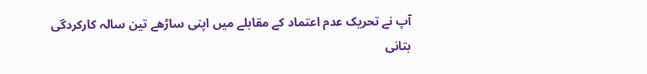آپ نے تحریک عدم اعتماد کے مقابلے میں اپنی ساڑھے تین سالہ کارکردگی بتانی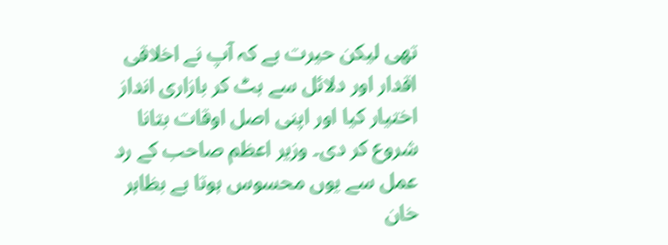تھی لیکن حیرت ہے کہ آپ نے اخلاقی اقدار اور دلائل سے ہٹ کر بازاری انداز اختیار کیا اور اپنی اصل اوقات بتانا شروع کر دی۔ وزیر اعظم صاحب کے رد عمل سے یوں محسوس ہوتا ہے بظاہر خان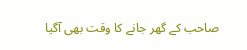صاحب کے گھر جانے کا وقت بھی آگیا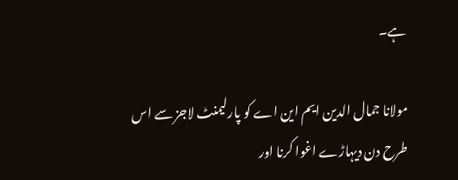ہے۔

مولانا جمال الدین ایم این اے کو پارلیمنٹ لاجز سے اس طرح دن دیہاڑے اغوا کرنا اور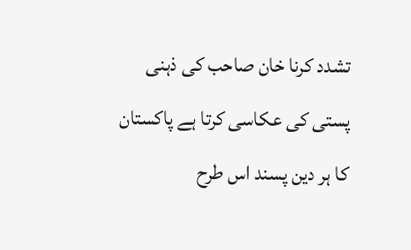تشدد کرنا خان صاحب کی ذہنی پستی کی عکاسی کرتا ہے پاکستان کا ہر دین پسند اس طرح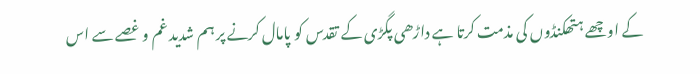کے اوچھے ہتھکنڈوں کی مذمت کرتا ہے داڑھی پگڑی کے تقدس کو پامال کرنے پر ہم شدید غم و غصے سے اس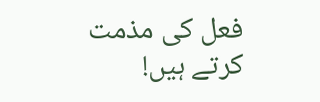فعل کی مذمت کرتے ہیں!